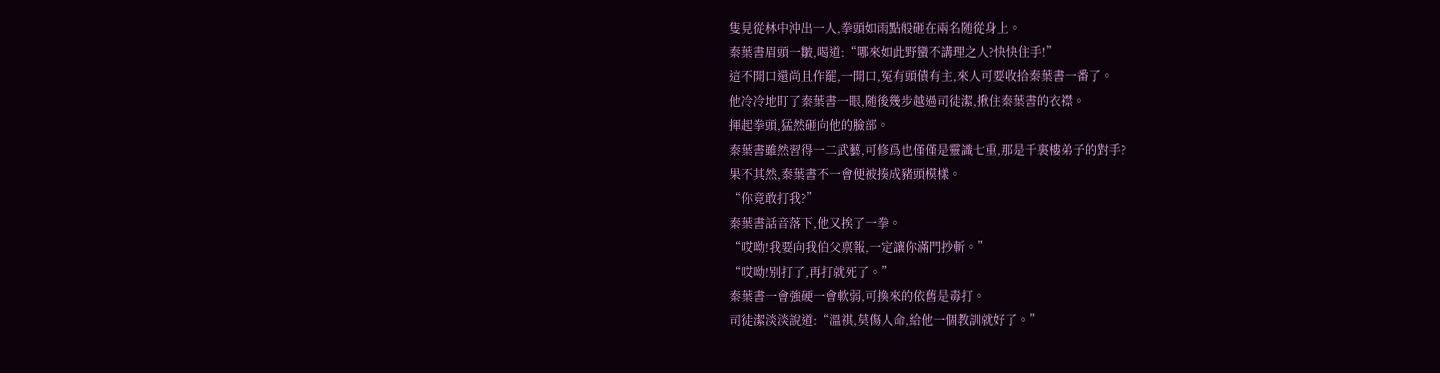隻見從林中沖出一人,拳頭如雨點般砸在兩名随從身上。
秦葉書眉頭一皺,喝道:“哪來如此野蠻不講理之人?快快住手!”
這不開口還尚且作罷,一開口,冤有頭債有主,來人可要收拾秦葉書一番了。
他冷冷地盯了秦葉書一眼,随後幾步越過司徒潔,揪住秦葉書的衣襟。
揮起拳頭,猛然砸向他的臉部。
秦葉書雖然習得一二武藝,可修爲也僅僅是靈識七重,那是千裏樓弟子的對手?
果不其然,秦葉書不一會便被揍成豬頭模樣。
“你竟敢打我?”
秦葉書話音落下,他又挨了一拳。
“哎呦!我要向我伯父禀報,一定讓你滿門抄斬。”
“哎呦!别打了,再打就死了。”
秦葉書一會強硬一會軟弱,可換來的依舊是毒打。
司徒潔淡淡說道:“溫祺,莫傷人命,給他一個教訓就好了。”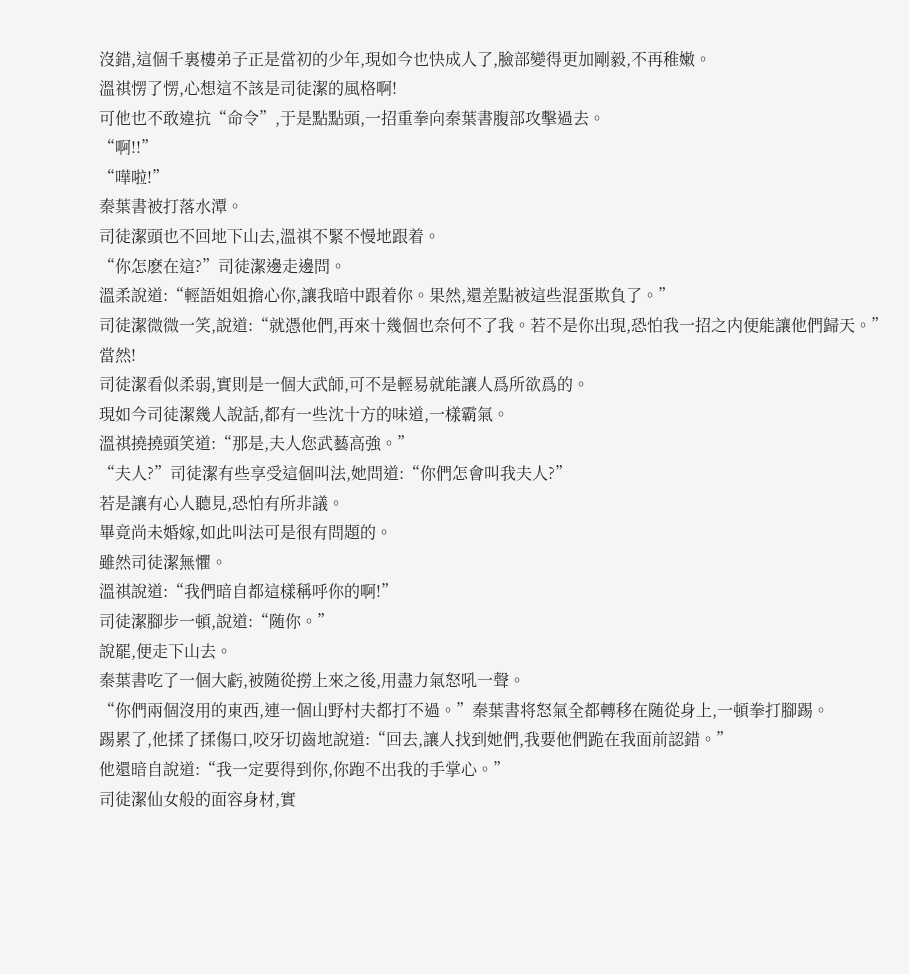沒錯,這個千裏樓弟子正是當初的少年,現如今也快成人了,臉部變得更加剛毅,不再稚嫩。
溫祺愣了愣,心想這不該是司徒潔的風格啊!
可他也不敢違抗“命令”,于是點點頭,一招重拳向秦葉書腹部攻擊過去。
“啊!!”
“嘩啦!”
秦葉書被打落水潭。
司徒潔頭也不回地下山去,溫祺不緊不慢地跟着。
“你怎麽在這?”司徒潔邊走邊問。
溫柔說道:“輕語姐姐擔心你,讓我暗中跟着你。果然,還差點被這些混蛋欺負了。”
司徒潔微微一笑,說道:“就憑他們,再來十幾個也奈何不了我。若不是你出現,恐怕我一招之内便能讓他們歸天。”
當然!
司徒潔看似柔弱,實則是一個大武師,可不是輕易就能讓人爲所欲爲的。
現如今司徒潔幾人說話,都有一些沈十方的味道,一樣霸氣。
溫祺撓撓頭笑道:“那是,夫人您武藝高強。”
“夫人?”司徒潔有些享受這個叫法,她問道:“你們怎會叫我夫人?”
若是讓有心人聽見,恐怕有所非議。
畢竟尚未婚嫁,如此叫法可是很有問題的。
雖然司徒潔無懼。
溫祺說道:“我們暗自都這樣稱呼你的啊!”
司徒潔腳步一頓,說道:“随你。”
說罷,便走下山去。
秦葉書吃了一個大虧,被随從撈上來之後,用盡力氣怒吼一聲。
“你們兩個沒用的東西,連一個山野村夫都打不過。”秦葉書将怒氣全都轉移在随從身上,一頓拳打腳踢。
踢累了,他揉了揉傷口,咬牙切齒地說道:“回去,讓人找到她們,我要他們跪在我面前認錯。”
他還暗自說道:“我一定要得到你,你跑不出我的手掌心。”
司徒潔仙女般的面容身材,實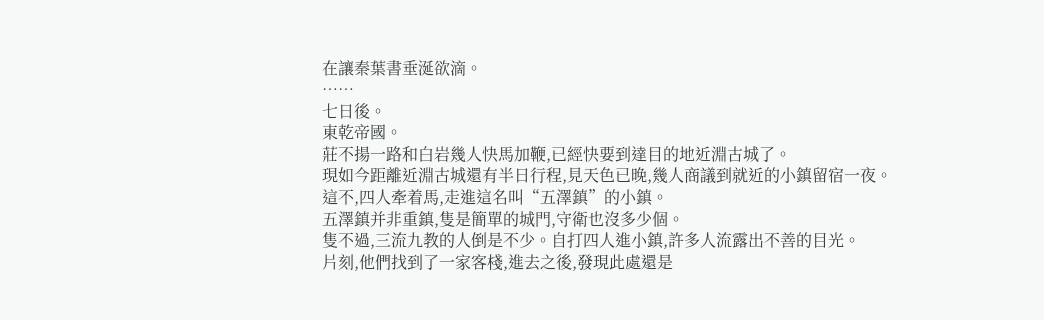在讓秦葉書垂涎欲滴。
……
七日後。
東乾帝國。
莊不揚一路和白岩幾人快馬加鞭,已經快要到達目的地近淵古城了。
現如今距離近淵古城還有半日行程,見天色已晚,幾人商議到就近的小鎮留宿一夜。
這不,四人牽着馬,走進這名叫“五澤鎮”的小鎮。
五澤鎮并非重鎮,隻是簡單的城門,守衛也沒多少個。
隻不過,三流九教的人倒是不少。自打四人進小鎮,許多人流露出不善的目光。
片刻,他們找到了一家客棧,進去之後,發現此處還是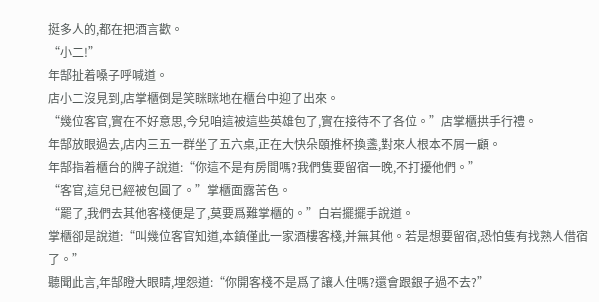挺多人的,都在把酒言歡。
“小二!”
年郜扯着嗓子呼喊道。
店小二沒見到,店掌櫃倒是笑眯眯地在櫃台中迎了出來。
“幾位客官,實在不好意思,今兒咱這被這些英雄包了,實在接待不了各位。”店掌櫃拱手行禮。
年郜放眼過去,店内三五一群坐了五六桌,正在大快朵頤推杯換盞,對來人根本不屑一顧。
年郜指着櫃台的牌子說道:“你這不是有房間嗎?我們隻要留宿一晚,不打擾他們。”
“客官,這兒已經被包圓了。”掌櫃面露苦色。
“罷了,我們去其他客棧便是了,莫要爲難掌櫃的。”白岩擺擺手說道。
掌櫃卻是說道:“叫幾位客官知道,本鎮僅此一家酒樓客棧,并無其他。若是想要留宿,恐怕隻有找熟人借宿了。”
聽聞此言,年郜瞪大眼睛,埋怨道:“你開客棧不是爲了讓人住嗎?還會跟銀子過不去?”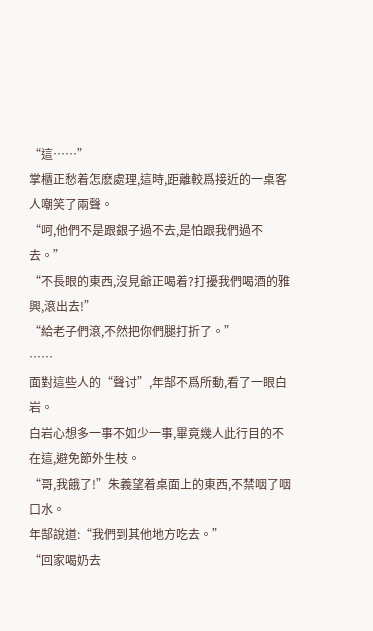“這……”
掌櫃正愁着怎麽處理,這時,距離較爲接近的一桌客人嘲笑了兩聲。
“呵,他們不是跟銀子過不去,是怕跟我們過不去。”
“不長眼的東西,沒見爺正喝着?打擾我們喝酒的雅興,滾出去!”
“給老子們滾,不然把你們腿打折了。”
……
面對這些人的“聲讨”,年郜不爲所動,看了一眼白岩。
白岩心想多一事不如少一事,畢竟幾人此行目的不在這,避免節外生枝。
“哥,我餓了!”朱義望着桌面上的東西,不禁咽了咽口水。
年郜說道:“我們到其他地方吃去。”
“回家喝奶去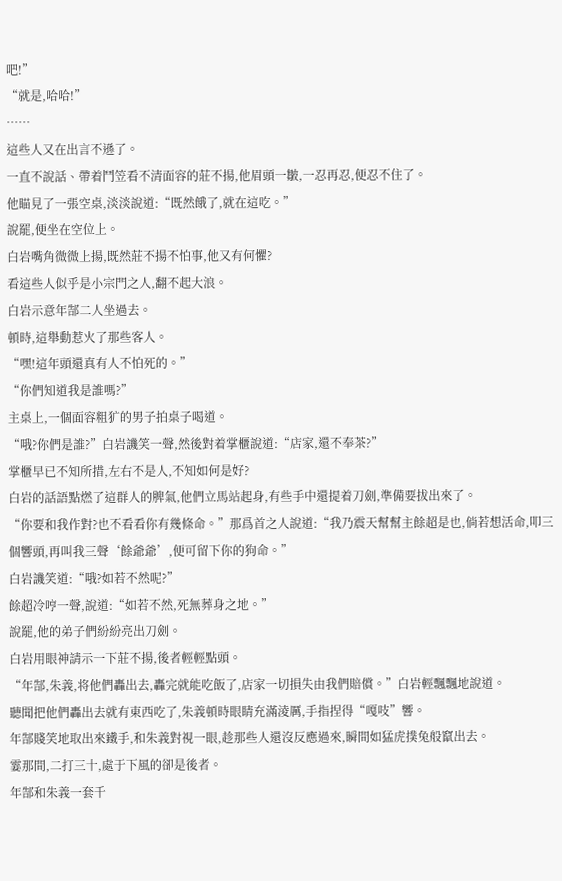吧!”
“就是,哈哈!”
……
這些人又在出言不遜了。
一直不說話、帶着鬥笠看不清面容的莊不揚,他眉頭一皺,一忍再忍,便忍不住了。
他瞄見了一張空桌,淡淡說道:“既然餓了,就在這吃。”
說罷,便坐在空位上。
白岩嘴角微微上揚,既然莊不揚不怕事,他又有何懼?
看這些人似乎是小宗門之人,翻不起大浪。
白岩示意年郜二人坐過去。
頓時,這舉動惹火了那些客人。
“嘿!這年頭還真有人不怕死的。”
“你們知道我是誰嗎?”
主桌上,一個面容粗犷的男子拍桌子喝道。
“哦?你們是誰?”白岩譏笑一聲,然後對着掌櫃說道:“店家,還不奉茶?”
掌櫃早已不知所措,左右不是人,不知如何是好?
白岩的話語點燃了這群人的脾氣,他們立馬站起身,有些手中還提着刀劍,準備要拔出來了。
“你要和我作對?也不看看你有幾條命。”那爲首之人說道:“我乃震天幫幫主餘超是也,倘若想活命,叩三個響頭,再叫我三聲‘餘爺爺’,便可留下你的狗命。”
白岩譏笑道:“哦?如若不然呢?”
餘超冷哼一聲,說道:“如若不然,死無葬身之地。”
說罷,他的弟子們紛紛亮出刀劍。
白岩用眼神請示一下莊不揚,後者輕輕點頭。
“年郜,朱義,将他們轟出去,轟完就能吃飯了,店家一切損失由我們賠償。”白岩輕飄飄地說道。
聽聞把他們轟出去就有東西吃了,朱義頓時眼睛充滿淩厲,手指捏得“嘎吱”響。
年郜賤笑地取出來鐵手,和朱義對視一眼,趁那些人還沒反應過來,瞬間如猛虎撲兔般竄出去。
霎那間,二打三十,處于下風的卻是後者。
年郜和朱義一套千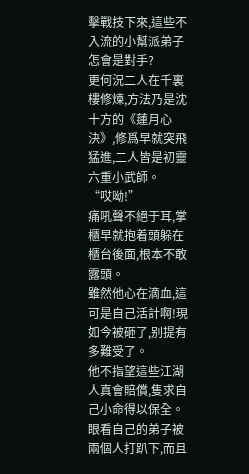擊戰技下來,這些不入流的小幫派弟子怎會是對手?
更何況二人在千裏樓修煉,方法乃是沈十方的《蓮月心決》,修爲早就突飛猛進,二人皆是初靈六重小武師。
“哎呦!”
痛吼聲不絕于耳,掌櫃早就抱着頭躲在櫃台後面,根本不敢露頭。
雖然他心在滴血,這可是自己活計啊!現如今被砸了,别提有多難受了。
他不指望這些江湖人真會賠償,隻求自己小命得以保全。
眼看自己的弟子被兩個人打趴下,而且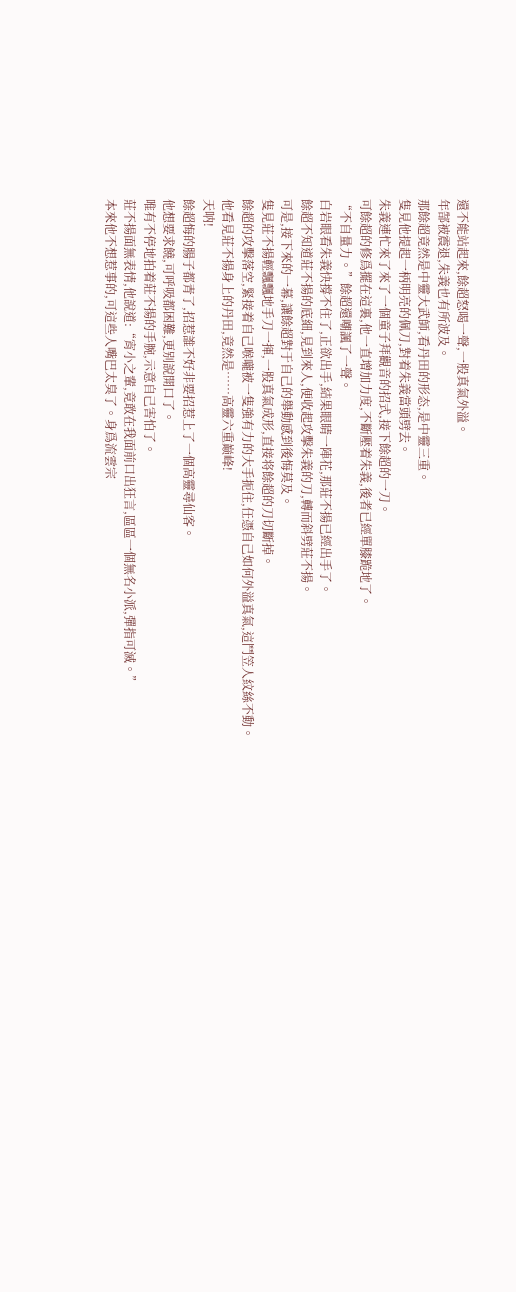還不能站起來,餘超怒喝一聲,一股真氣外溢。
年郜被震退,朱義也有所波及。
那餘超竟然是中靈大武師,看丹田的形态,是中靈三重。
隻見他提起一柄明亮的佩刀,對着朱義當頭劈去。
朱義連忙來了來了一個童子拜觀音的招式,接下餘超的一刀。
可餘超的修爲擺在這裏,他一直增加力度,不斷壓着朱義,後者已經單膝跪地了。
“不自量力。”餘超還嘲諷了一聲。
白岩眼看朱義快撐不住了,正欲出手,結果眼睛一陣花,那莊不揚已經出手了。
餘超不知道莊不揚的底細,見到來人,便收起攻擊朱義的刀,轉而斜劈莊不揚。
可是,接下來的一幕,讓餘超對于自己的舉動感到後悔莫及。
隻見莊不揚輕飄飄地手刀一揮,一股真氣成形,直接将餘超的刀切斷掉。
餘超的攻擊落空,緊接着自己喉嚨被一隻強有力的大手扼住,任憑自己如何外溢真氣,這鬥笠人紋絲不動。
他看見莊不揚身上的丹田,竟然是……高靈六重巅峰!
天呐!
餘超悔的腸子都青了,招惹誰不好非要招惹上了一個高靈尋仙客。
他想要求饒,可呼吸都困難,更别說開口了。
唯有不停地拍着莊不揚的手腕,示意自己害怕了。
莊不揚面無表情,他說道:“宵小之輩,竟敢在我面前口出狂言,區區一個無名小派,彈指可滅。”
本來他不想惹事的,可這些人嘴巴太臭了。身爲流雲宗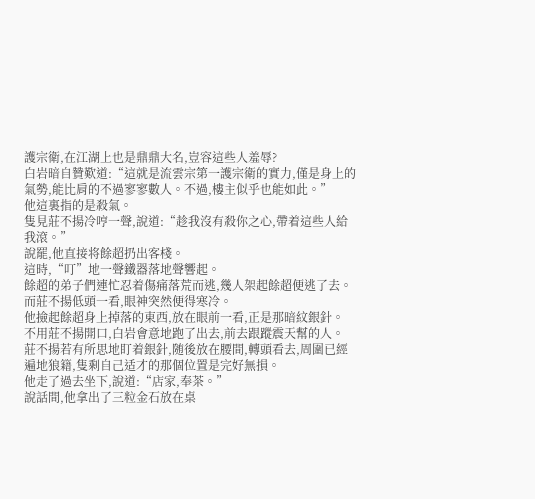護宗衛,在江湖上也是鼎鼎大名,豈容這些人羞辱?
白岩暗自贊歎道:“這就是流雲宗第一護宗衛的實力,僅是身上的氣勢,能比肩的不過寥寥數人。不過,樓主似乎也能如此。”
他這裏指的是殺氣。
隻見莊不揚冷哼一聲,說道:“趁我沒有殺你之心,帶着這些人給我滾。”
說罷,他直接将餘超扔出客棧。
這時,“叮”地一聲鐵器落地聲響起。
餘超的弟子們連忙忍着傷痛落荒而逃,幾人架起餘超便逃了去。
而莊不揚低頭一看,眼神突然便得寒冷。
他撿起餘超身上掉落的東西,放在眼前一看,正是那暗紋銀針。
不用莊不揚開口,白岩會意地跑了出去,前去跟蹤震天幫的人。
莊不揚若有所思地盯着銀針,随後放在腰間,轉頭看去,周圍已經遍地狼籍,隻剩自己适才的那個位置是完好無損。
他走了過去坐下,說道:“店家,奉茶。”
說話間,他拿出了三粒金石放在桌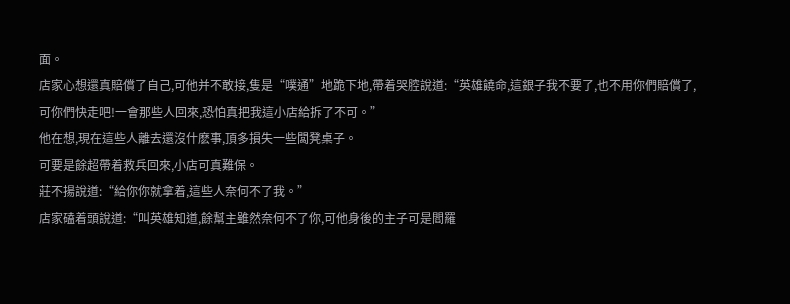面。
店家心想還真賠償了自己,可他并不敢接,隻是“噗通”地跪下地,帶着哭腔說道:“英雄饒命,這銀子我不要了,也不用你們賠償了,可你們快走吧!一會那些人回來,恐怕真把我這小店給拆了不可。”
他在想,現在這些人離去還沒什麽事,頂多損失一些闆凳桌子。
可要是餘超帶着救兵回來,小店可真難保。
莊不揚說道:“給你你就拿着,這些人奈何不了我。”
店家磕着頭說道:“叫英雄知道,餘幫主雖然奈何不了你,可他身後的主子可是閻羅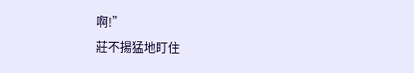啊!”
莊不揚猛地盯住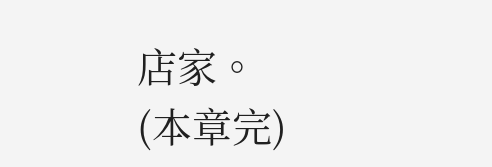店家。
(本章完)